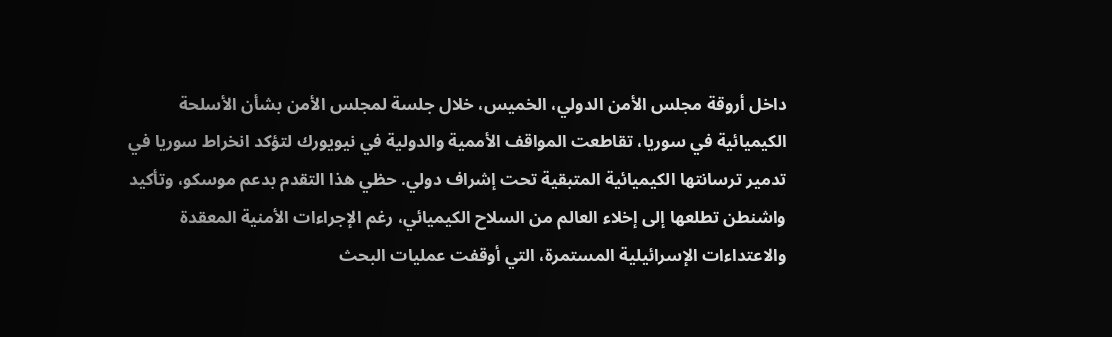داخل أروقة مجلس الأمن الدولي، الخميس، خلال جلسة لمجلس الأمن بشأن الأسلحة الكيميائية في سوريا، تقاطعت المواقف الأممية والدولية في نيويورك لتؤكد انخراط سوريا في تدمير ترسانتها الكيميائية المتبقية تحت إشراف دولي. حظي هذا التقدم بدعم موسكو، وتأكيد واشنطن تطلعها إلى إخلاء العالم من السلاح الكيميائي، رغم الإجراءات الأمنية المعقدة والاعتداءات الإسرائيلية المستمرة، التي أوقفت عمليات البحث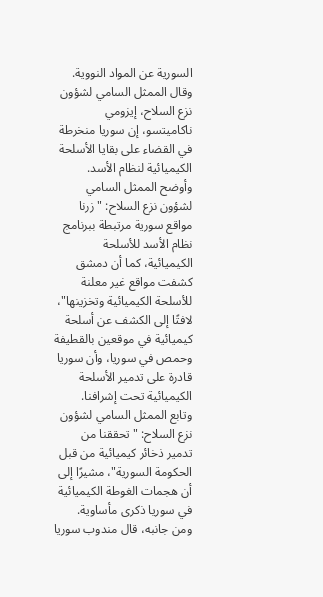السورية عن المواد النووية.
وقال الممثل السامي لشؤون نزع السلاح، إيزومي ناكاميتسو، إن سوريا منخرطة في القضاء على بقايا الأسلحة الكيميائية لنظام الأسد.
وأوضح الممثل السامي لشؤون نزع السلاح: "زرنا مواقع سورية مرتبطة ببرنامج نظام الأسد للأسلحة الكيميائية، كما أن دمشق كشفت مواقع غير معلنة للأسلحة الكيميائية وتخزينها"، لافتًا إلى الكشف عن أسلحة كيميائية في موقعين بالقطيفة وحمص في سوريا، وأن سوريا قادرة على تدمير الأسلحة الكيميائية تحت إشرافنا.
وتابع الممثل السامي لشؤون نزع السلاح: "تحققنا من تدمير ذخائر كيميائية من قبل الحكومة السورية"، مشيرًا إلى أن هجمات الغوطة الكيميائية في سوريا ذكرى مأساوية.
ومن جانبه، قال مندوب سوريا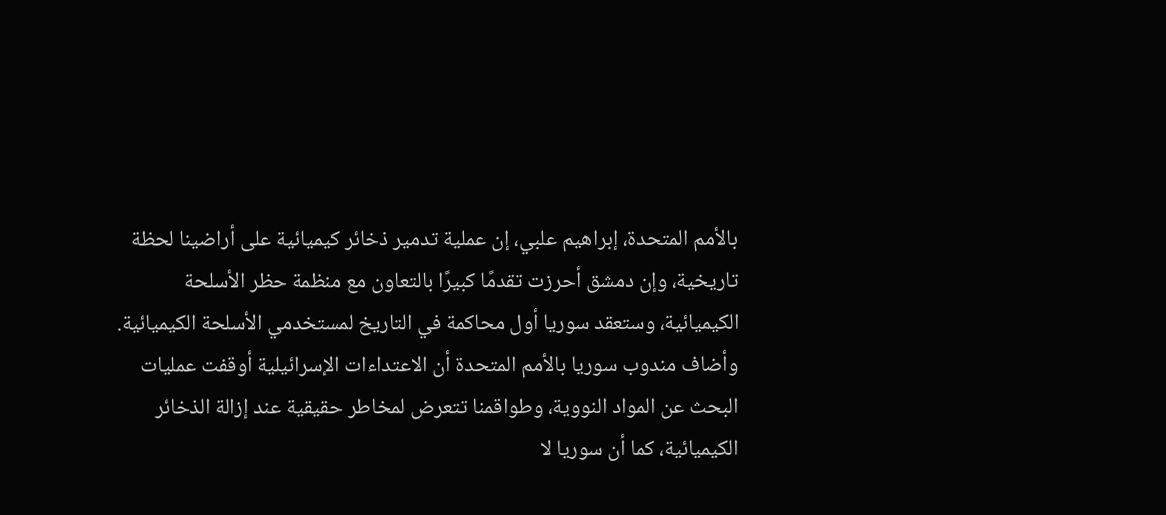بالأمم المتحدة، إبراهيم علبي، إن عملية تدمير ذخائر كيميائية على أراضينا لحظة تاريخية، وإن دمشق أحرزت تقدمًا كبيرًا بالتعاون مع منظمة حظر الأسلحة الكيميائية، وستعقد سوريا أول محاكمة في التاريخ لمستخدمي الأسلحة الكيميائية.
وأضاف مندوب سوريا بالأمم المتحدة أن الاعتداءات الإسرائيلية أوقفت عمليات البحث عن المواد النووية، وطواقمنا تتعرض لمخاطر حقيقية عند إزالة الذخائر الكيميائية، كما أن سوريا لا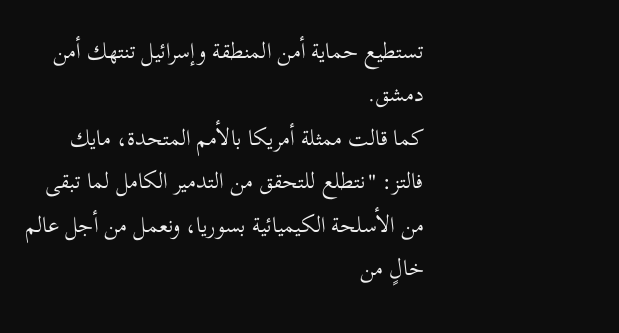تستطيع حماية أمن المنطقة وإسرائيل تنتهك أمن دمشق.
كما قالت ممثلة أمريكا بالأمم المتحدة، مايك فالتز: "نتطلع للتحقق من التدمير الكامل لما تبقى من الأسلحة الكيميائية بسوريا، ونعمل من أجل عالم خالٍ من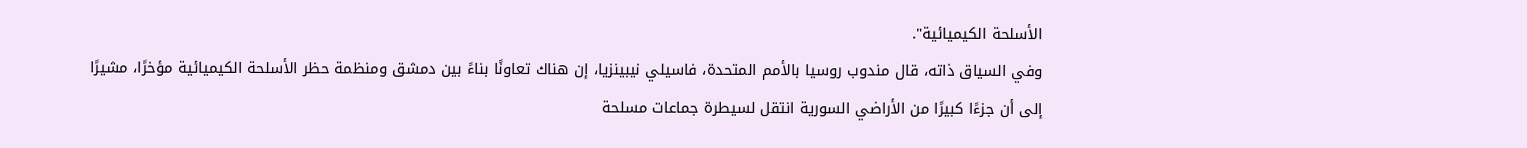الأسلحة الكيميائية".
وفي السياق ذاته، قال مندوب روسيا بالأمم المتحدة، فاسيلي نيبينزيا، إن هناك تعاونًا بناءً بين دمشق ومنظمة حظر الأسلحة الكيميائية مؤخرًا، مشيرًا إلى أن جزءًا كبيرًا من الأراضي السورية انتقل لسيطرة جماعات مسلحة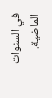في السنوات الماضية.